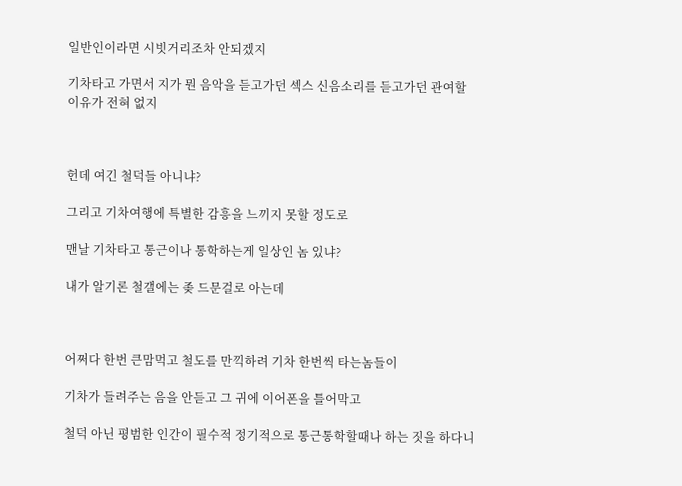일반인이라면 시빗거리조차 안되겠지

기차타고 가면서 지가 뭔 음악을 듣고가던 섹스 신음소리를 듣고가던 관여할 이유가 전혀 없지



헌데 여긴 철덕들 아니냐?

그리고 기차여행에 특별한 감흥을 느끼지 못할 정도로

맨날 기차타고 통근이나 통학하는게 일상인 놈 있냐?

내가 알기론 철갤에는 좆 드문걸로 아는데



어쩌다 한번 큰맘먹고 철도를 만끽하려 기차 한번씩 타는놈들이

기차가 들려주는 음을 안듣고 그 귀에 이어폰을 틀어막고

철덕 아닌 평범한 인간이 필수적 정기적으로 통근통학할때나 하는 짓을 하다니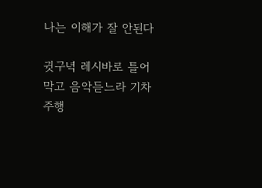나는 이해가 잘 안된다

귓구녁 레시바로 틀어막고 음악듣느라 기차 주행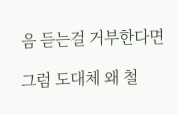음 듣는걸 거부한다면

그럼 도대체 왜 철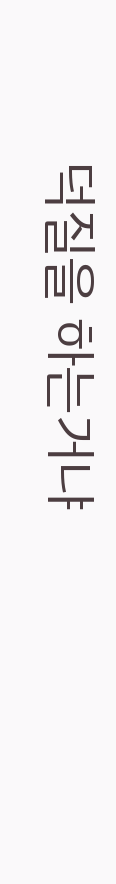덕질을 하는거냐